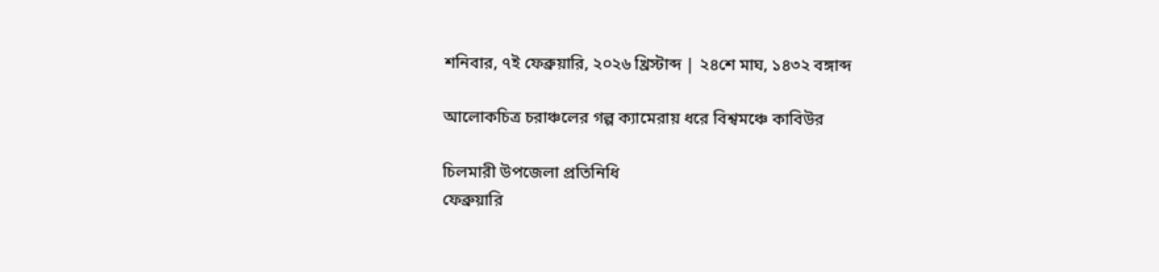শনিবার, ৭ই ফেব্রুয়ারি, ২০২৬ খ্রিস্টাব্দ | ২৪শে মাঘ, ১৪৩২ বঙ্গাব্দ

আলোকচিত্র চরাঞ্চলের গল্প ক্যামেরায় ধরে বিশ্বমঞ্চে কাবিউর

চিলমারী উপজেলা প্রতিনিধি
ফেব্রুয়ারি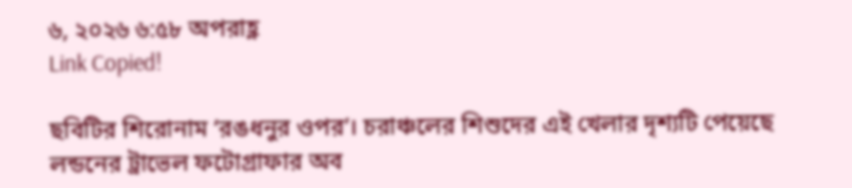৬, ২০২৬ ৬:৫৮ অপরাহ্ণ
Link Copied!

ছবিটির শিরোনাম ‘রঙধনুর ওপর’। চরাঞ্চলের শিশুদের এই খেলার দৃশ্যটি পেয়েছে লন্ডনের ট্রাভেল ফটোগ্রাফার অব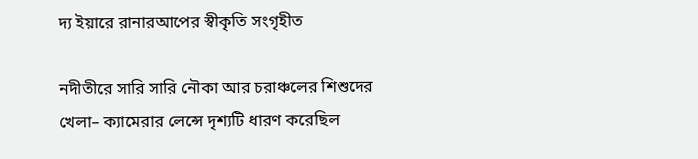দ্য ইয়ারে রানারআপের স্বীকৃতি সংগৃহীত

নদীতীরে সারি সারি নৌকা আর চরাঞ্চলের শিশুদের খেলা– ক্যামেরার লেন্সে দৃশ্যটি ধারণ করেছিল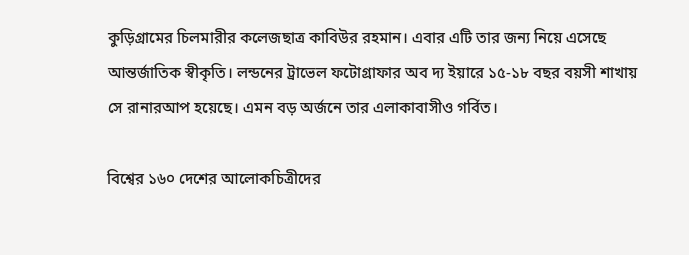কুড়িগ্রামের চিলমারীর কলেজছাত্র কাবিউর রহমান। এবার এটি তার জন্য নিয়ে এসেছে আন্তর্জাতিক স্বীকৃতি। লন্ডনের ট্রাভেল ফটোগ্রাফার অব দ্য ইয়ারে ১৫-১৮ বছর বয়সী শাখায় সে রানারআপ হয়েছে। এমন বড় অর্জনে তার এলাকাবাসীও গর্বিত।

বিশ্বের ১৬০ দেশের আলোকচিত্রীদের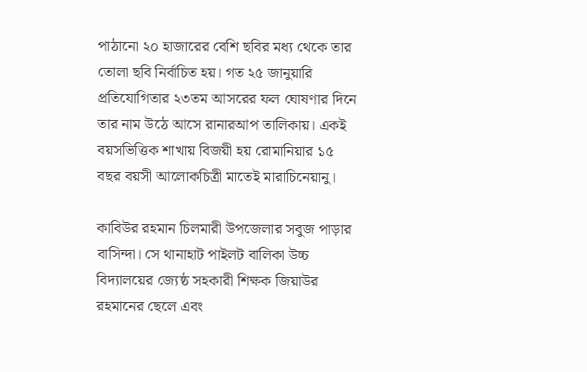পাঠানো ২০ হাজারের বেশি ছবির মধ্য থেকে তার তোলা ছবি নির্বাচিত হয়। গত ২৫ জানুয়ারি প্রতিযোগিতার ২৩তম আসরের ফল ঘোষণার দিনে তার নাম উঠে আসে রানারআপ তালিকায়। একই বয়সভিত্তিক শাখায় বিজয়ী হয় রোমানিয়ার ১৫ বছর বয়সী আলোকচিত্রী মাতেই মারাচিনেয়ানু।

কাবিউর রহমান চিলমারী উপজেলার সবুজ পাড়ার বাসিন্দা। সে থানাহাট পাইলট বালিকা উচ্চ বিদ্যালয়ের জ্যেষ্ঠ সহকারী শিক্ষক জিয়াউর রহমানের ছেলে এবং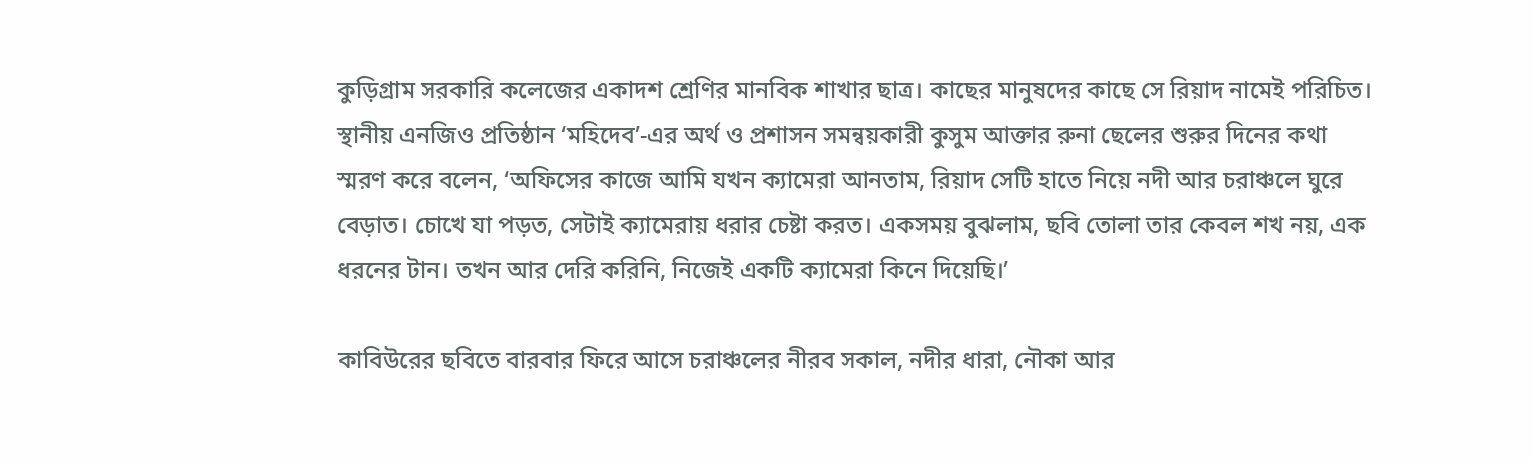কুড়িগ্রাম সরকারি কলেজের একাদশ শ্রেণির মানবিক শাখার ছাত্র। কাছের মানুষদের কাছে সে রিয়াদ নামেই পরিচিত।
স্থানীয় এনজিও প্রতিষ্ঠান ‘মহিদেব’-এর অর্থ ও প্রশাসন সমন্বয়কারী কুসুম আক্তার রুনা ছেলের শুরুর দিনের কথা স্মরণ করে বলেন, ‘অফিসের কাজে আমি যখন ক্যামেরা আনতাম, রিয়াদ সেটি হাতে নিয়ে নদী আর চরাঞ্চলে ঘুরে বেড়াত। চোখে যা পড়ত, সেটাই ক্যামেরায় ধরার চেষ্টা করত। একসময় বুঝলাম, ছবি তোলা তার কেবল শখ নয়, এক ধরনের টান। তখন আর দেরি করিনি, নিজেই একটি ক্যামেরা কিনে দিয়েছি।’

কাবিউরের ছবিতে বারবার ফিরে আসে চরাঞ্চলের নীরব সকাল, নদীর ধারা, নৌকা আর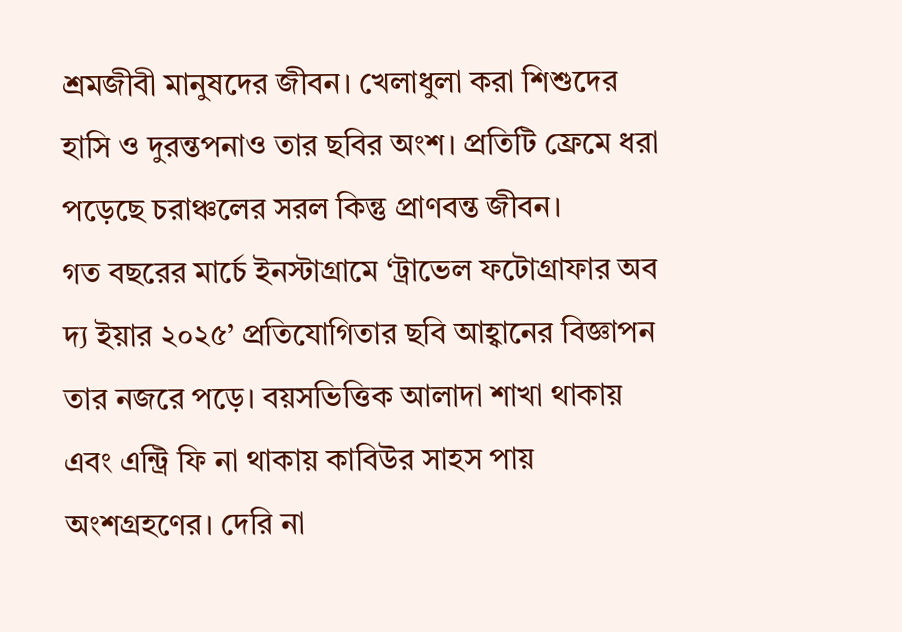শ্রমজীবী মানুষদের জীবন। খেলাধুলা করা শিশুদের হাসি ও দুরন্তপনাও তার ছবির অংশ। প্রতিটি ফ্রেমে ধরা পড়েছে চরাঞ্চলের সরল কিন্তু প্রাণবন্ত জীবন।
গত বছরের মার্চে ইনস্টাগ্রামে ‘ট্রাভেল ফটোগ্রাফার অব দ্য ইয়ার ২০২৫’ প্রতিযোগিতার ছবি আহ্বানের বিজ্ঞাপন তার নজরে পড়ে। বয়সভিত্তিক আলাদা শাখা থাকায় এবং এন্ট্রি ফি না থাকায় কাবিউর সাহস পায় অংশগ্রহণের। দেরি না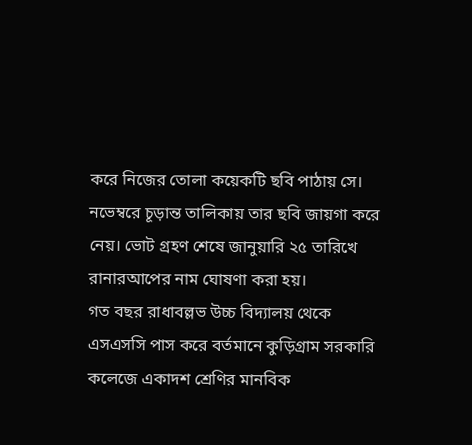করে নিজের তোলা কয়েকটি ছবি পাঠায় সে। নভেম্বরে চূড়ান্ত তালিকায় তার ছবি জায়গা করে নেয়। ভোট গ্রহণ শেষে জানুয়ারি ২৫ তারিখে রানারআপের নাম ঘোষণা করা হয়।
গত বছর রাধাবল্লভ উচ্চ বিদ্যালয় থেকে এসএসসি পাস করে বর্তমানে কুড়িগ্রাম সরকারি কলেজে একাদশ শ্রেণির মানবিক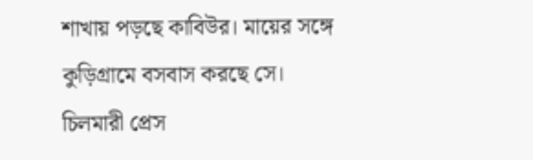শাখায় পড়ছে কাবিউর। মায়ের সঙ্গে কুড়িগ্রামে বসবাস করছে সে।
চিলমারী প্রেস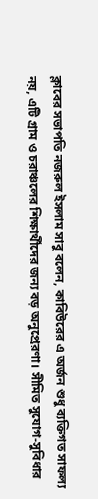ক্লাবের সভাপতি নজরুল ইসলাম সাবু বলেন, কাবিউরের এ অর্জন শুধু ব্যক্তিগত সাফল্য নয়, এটি গ্রাম ও চরাঞ্চলের শিক্ষার্থীদের জন্য বড় অনুপ্রেরণা। সীমিত সুযোগ-সুবিধার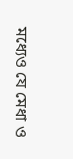মধ্যেও যে মেধা ও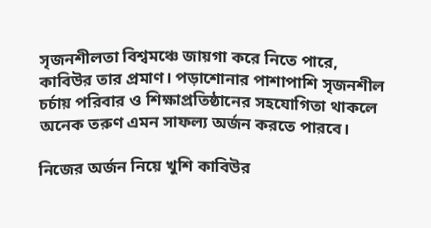সৃজনশীলতা বিশ্বমঞ্চে জায়গা করে নিতে পারে, কাবিউর তার প্রমাণ। পড়াশোনার পাশাপাশি সৃজনশীল চর্চায় পরিবার ও শিক্ষাপ্রতিষ্ঠানের সহযোগিতা থাকলে অনেক তরুণ এমন সাফল্য অর্জন করতে পারবে।

নিজের অর্জন নিয়ে খুশি কাবিউর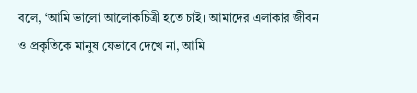বলে, ‘আমি ভালো আলোকচিত্রী হতে চাই। আমাদের এলাকার জীবন ও প্রকৃতিকে মানুষ যেভাবে দেখে না, আমি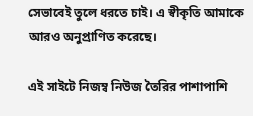সেভাবেই তুলে ধরতে চাই। এ স্বীকৃতি আমাকে আরও অনুপ্রাণিত করেছে।

এই সাইটে নিজম্ব নিউজ তৈরির পাশাপাশি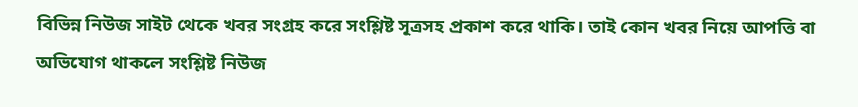বিভিন্ন নিউজ সাইট থেকে খবর সংগ্রহ করে সংশ্লিষ্ট সূত্রসহ প্রকাশ করে থাকি। তাই কোন খবর নিয়ে আপত্তি বা অভিযোগ থাকলে সংশ্লিষ্ট নিউজ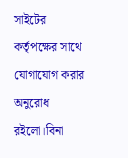সাইটের কর্তৃপক্ষের সাথে যোগাযোগ করার অনুরোধ রইলো।বিনা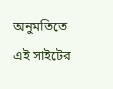অনুমতিতে এই সাইটের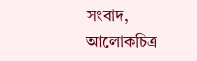সংবাদ, আলোকচিত্র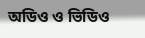অডিও ও ভিডিও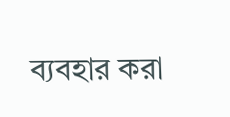ব্যবহার করা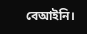বেআইনি।